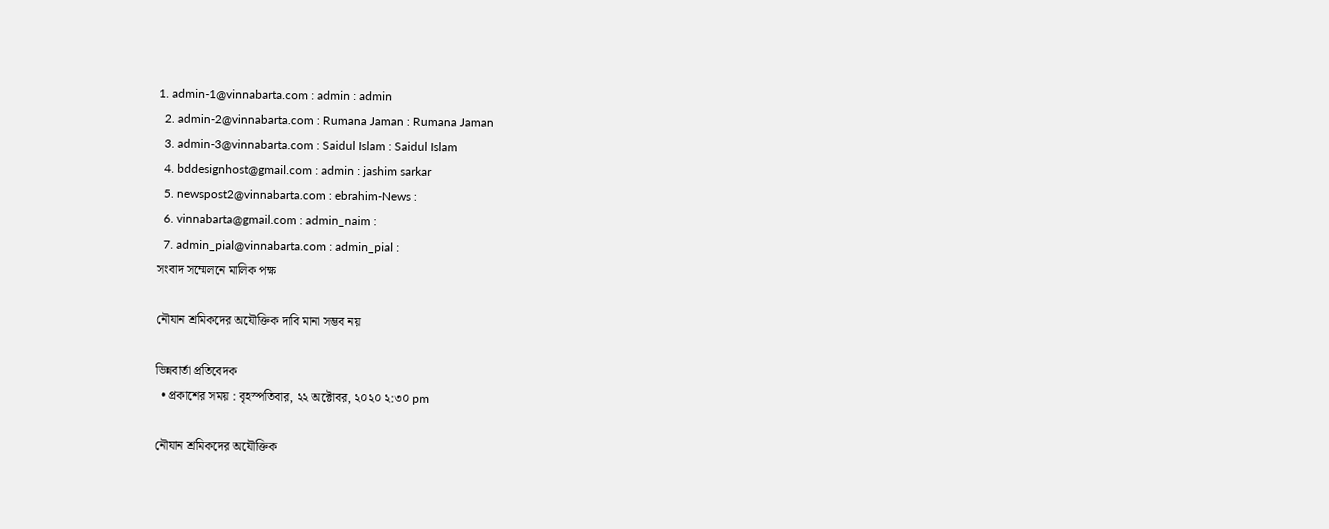1. admin-1@vinnabarta.com : admin : admin
  2. admin-2@vinnabarta.com : Rumana Jaman : Rumana Jaman
  3. admin-3@vinnabarta.com : Saidul Islam : Saidul Islam
  4. bddesignhost@gmail.com : admin : jashim sarkar
  5. newspost2@vinnabarta.com : ebrahim-News :
  6. vinnabarta@gmail.com : admin_naim :
  7. admin_pial@vinnabarta.com : admin_pial :
সংবাদ সম্মেলনে মালিক পক্ষ

নৌযান শ্রমিকদের অযৌক্তিক দাবি মানা সম্ভব নয়

ভিন্নবার্তা প্রতিবেদক
  • প্রকাশের সময় : বৃহস্পতিবার, ২২ অক্টোবর, ২০২০ ২:৩০ pm

নৌযান শ্রমিকদের অযৌক্তিক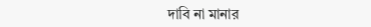দাবি না মানার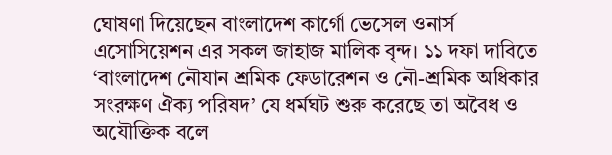ঘোষণা দিয়েছেন বাংলাদেশ কার্গো ভেসেল ওনার্স এসোসিয়েশন এর সকল জাহাজ মালিক বৃন্দ। ১১ দফা দাবিতে ‘বাংলাদেশ নৌযান শ্রমিক ফেডারেশন ও নৌ-শ্রমিক অধিকার সংরক্ষণ ঐক্য পরিষদ’ যে ধর্মঘট শুরু করেছে তা অবৈধ ও অযৌক্তিক বলে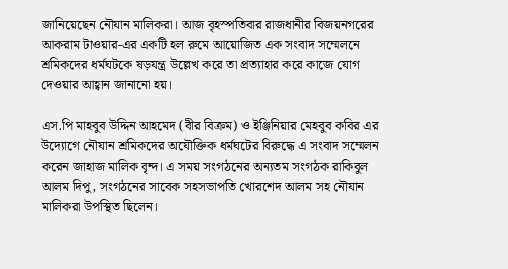জানিয়েছেন নৌযান মালিকরা। আজ বৃহস্পতিবার রাজধানীর বিজয়নগরের আকরাম টাওয়ার-এর একটি হল রুমে আয়োজিত এক সংবাদ সম্মেলনে শ্রমিকদের ধর্মঘটকে ষড়যন্ত্র উল্লেখ করে তা প্রত্যাহার করে কাজে যোগ দেওয়ার আহ্বান জানানো হয়।

এস.পি মাহবুব উদ্দিন আহমেদ (বীর বিক্রম) ও ইঞ্জিনিয়ার মেহবুব কবির এর উদ্যোগে নৌযান শ্রমিকদের অযৌক্তিক ধর্মঘটের বিরুদ্ধে এ সংবাদ সম্মেলন করেন জাহাজ মালিক বৃন্দ। এ সময় সংগঠনের অন্যতম সংগঠক রাকিবুল আলম দিপু, সংগঠনের সাবেক সহসভাপতি খোরশেদ আলম সহ নৌযান মালিকরা উপস্থিত ছিলেন।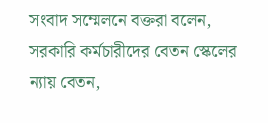সংবাদ সম্মেলনে বক্তরা বলেন, সরকারি কর্মচারীদের বেতন স্কেলের ন্যায় বেতন,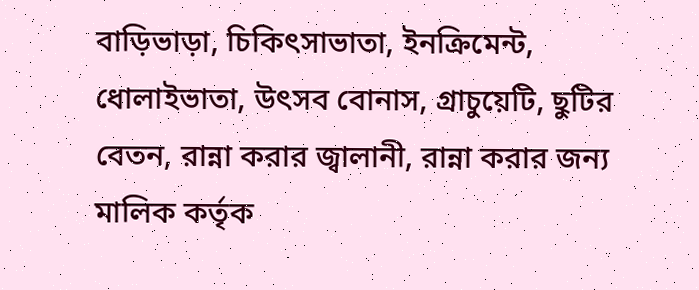বাড়িভাড়া, চিকিৎসাভাতা, ইনক্রিমেন্ট, ধোলাইভাতা, উৎসব বোনাস, গ্রাচুয়েটি, ছুটির বেতন, রান্না করার জ্বালানী, রান্না করার জন্য মালিক কর্তৃক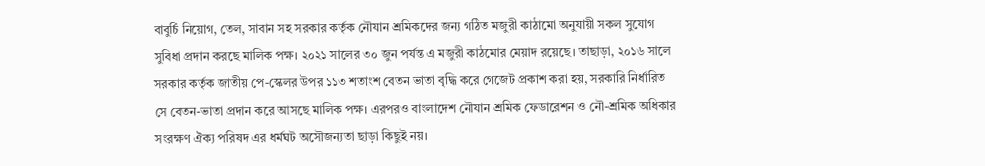বাবুর্চি নিয়োগ, তেল, সাবান সহ সরকার কর্তৃক নৌযান শ্রমিকদের জন্য গঠিত মজুরী কাঠামো অনুযায়ী সকল সুযোগ সুবিধা প্রদান করছে মালিক পক্ষ। ২০২১ সালের ৩০ জুন পর্যন্ত এ মজুরী কাঠমোর মেয়াদ রয়েছে। তাছাড়া, ২০১৬ সালে সরকার কর্তৃক জাতীয় পে-স্কেলর উপর ১১৩ শতাংশ বেতন ভাতা বৃদ্ধি করে গেজেট প্রকাশ করা হয়, সরকারি নির্ধারিত সে বেতন-ভাতা প্রদান করে আসছে মালিক পক্ষ। এরপরও বাংলাদেশ নৌযান শ্রমিক ফেডারেশন ও নৌ-শ্রমিক অধিকার সংরক্ষণ ঐক্য পরিষদ এর ধর্মঘট অসৌজন্যতা ছাড়া কিছুই নয়।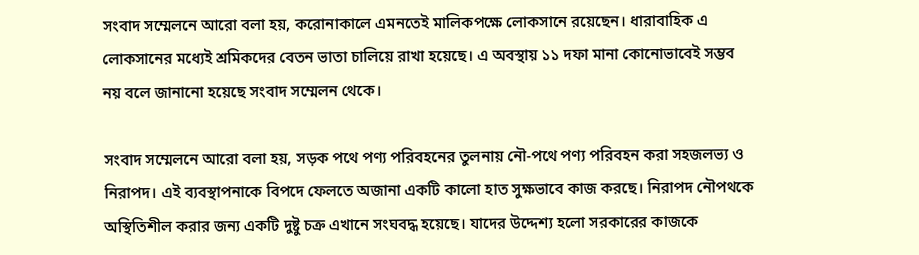সংবাদ সম্মেলনে আরো বলা হয়, করোনাকালে এমনতেই মালিকপক্ষে লোকসানে রয়েছেন। ধারাবাহিক এ লোকসানের মধ্যেই শ্রমিকদের বেতন ভাতা চালিয়ে রাখা হয়েছে। এ অবস্থায় ১১ দফা মানা কোনোভাবেই সম্ভব নয় বলে জানানো হয়েছে সংবাদ সম্মেলন থেকে।

সংবাদ সম্মেলনে আরো বলা হয়, সড়ক পথে পণ্য পরিবহনের তুলনায় নৌ-পথে পণ্য পরিবহন করা সহজলভ্য ও নিরাপদ। এই ব্যবস্থাপনাকে বিপদে ফেলতে অজানা একটি কালো হাত সুক্ষভাবে কাজ করছে। নিরাপদ নৌপথকে অস্থিতিশীল করার জন্য একটি দুষ্টু চক্র এখানে সংঘবদ্ধ হয়েছে। যাদের উদ্দেশ্য হলো সরকারের কাজকে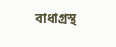বাধাগ্রস্থ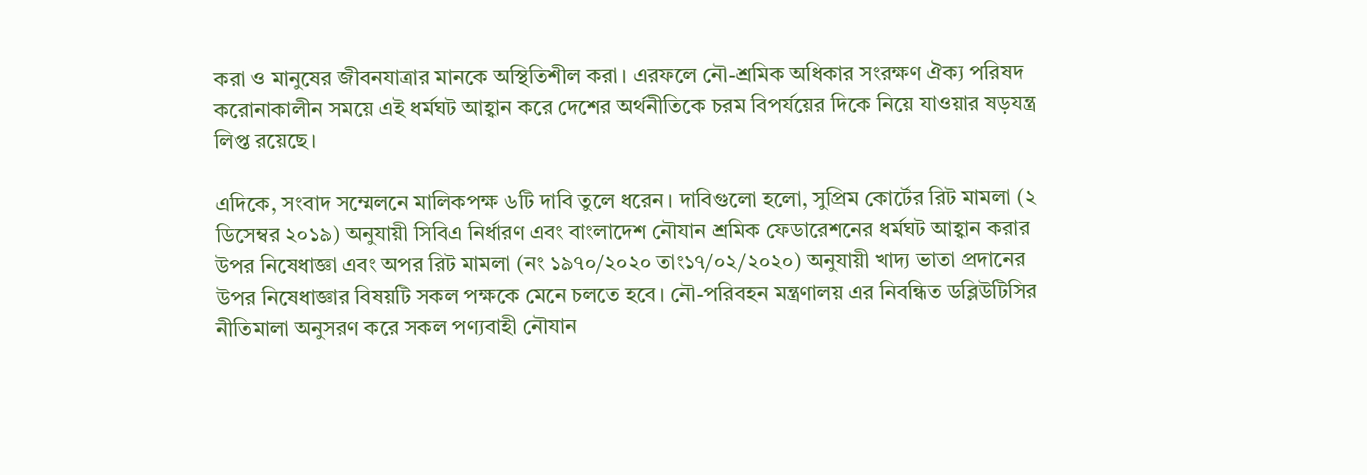করা ও মানুষের জীবনযাত্রার মানকে অস্থিতিশীল করা। এরফলে নৌ-শ্রমিক অধিকার সংরক্ষণ ঐক্য পরিষদ করোনাকালীন সময়ে এই ধর্মঘট আহ্বান করে দেশের অর্থনীতিকে চরম বিপর্যয়ের দিকে নিয়ে যাওয়ার ষড়যন্ত্র লিপ্ত রয়েছে।

এদিকে, সংবাদ সম্মেলনে মালিকপক্ষ ৬টি দাবি তুলে ধরেন। দাবিগুলো হলো, সুপ্রিম কোর্টের রিট মামলা (২ ডিসেম্বর ২০১৯) অনুযায়ী সিবিএ নির্ধারণ এবং বাংলাদেশ নৌযান শ্রমিক ফেডারেশনের ধর্মঘট আহ্বান করার উপর নিষেধাজ্ঞা এবং অপর রিট মামলা (নং ১৯৭০/২০২০ তাং১৭/০২/২০২০) অনুযায়ী খাদ্য ভাতা প্রদানের উপর নিষেধাজ্ঞার বিষয়টি সকল পক্ষকে মেনে চলতে হবে। নৌ-পরিবহন মন্ত্রণালয় এর নিবন্ধিত ডব্লিউটিসির নীতিমালা অনুসরণ করে সকল পণ্যবাহী নৌযান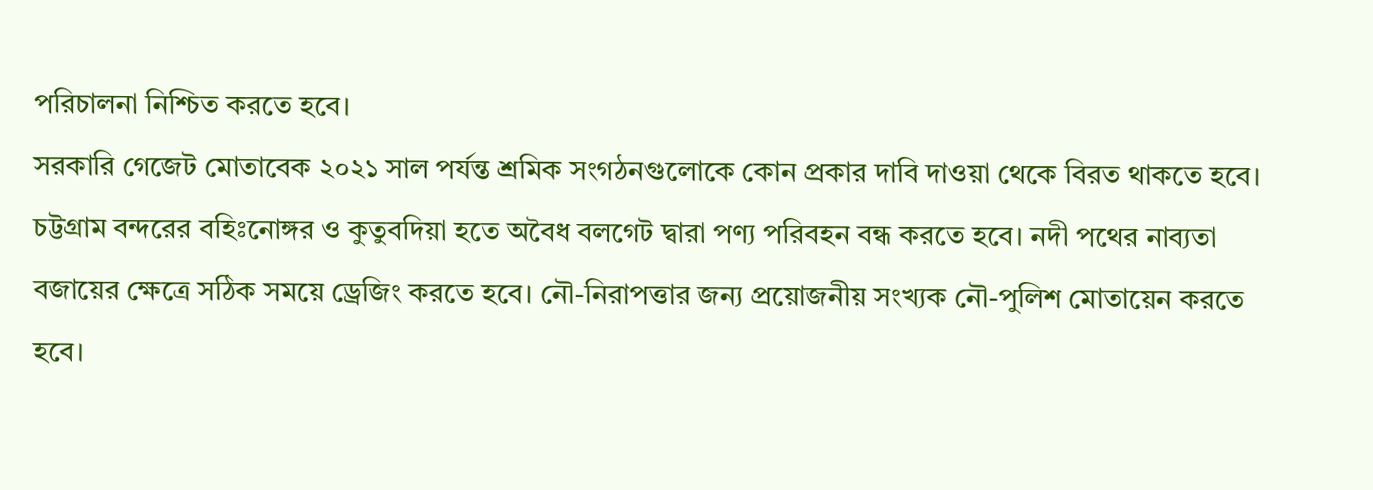পরিচালনা নিশ্চিত করতে হবে।
সরকারি গেজেট মোতাবেক ২০২১ সাল পর্যন্ত শ্রমিক সংগঠনগুলোকে কোন প্রকার দাবি দাওয়া থেকে বিরত থাকতে হবে। চট্টগ্রাম বন্দরের বহিঃনোঙ্গর ও কুতুবদিয়া হতে অবৈধ বলগেট দ্বারা পণ্য পরিবহন বন্ধ করতে হবে। নদী পথের নাব্যতা বজায়ের ক্ষেত্রে সঠিক সময়ে ড্রেজিং করতে হবে। নৌ-নিরাপত্তার জন্য প্রয়োজনীয় সংখ্যক নৌ-পুলিশ মোতায়েন করতে হবে।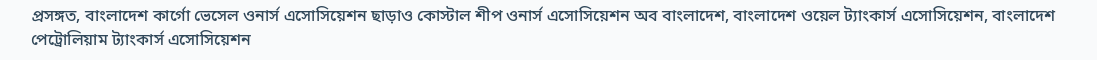প্রসঙ্গত, বাংলাদেশ কার্গো ভেসেল ওনার্স এসোসিয়েশন ছাড়াও কোস্টাল শীপ ওনার্স এসোসিয়েশন অব বাংলাদেশ, বাংলাদেশ ওয়েল ট্যাংকার্স এসোসিয়েশন, বাংলাদেশ পেট্রোলিয়াম ট্যাংকার্স এসোসিয়েশন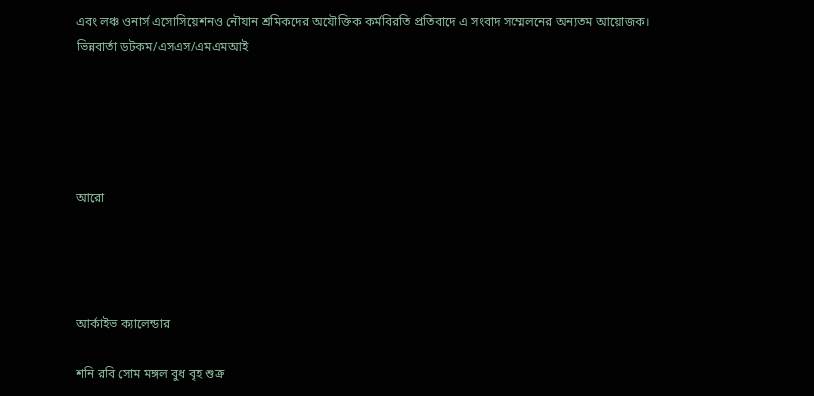এবং লঞ্চ ওনার্স এসোসিয়েশনও নৌযান শ্রমিকদের অযৌক্তিক কর্মবিরতি প্রতিবাদে এ সংবাদ সম্মেলনের অন্যতম আয়োজক।
ভিন্নবার্তা ডটকম/এসএস/এমএমআই





আরো




আর্কাইভ ক্যালেন্ডার

শনি রবি সোম মঙ্গল বুধ বৃহ শুক্র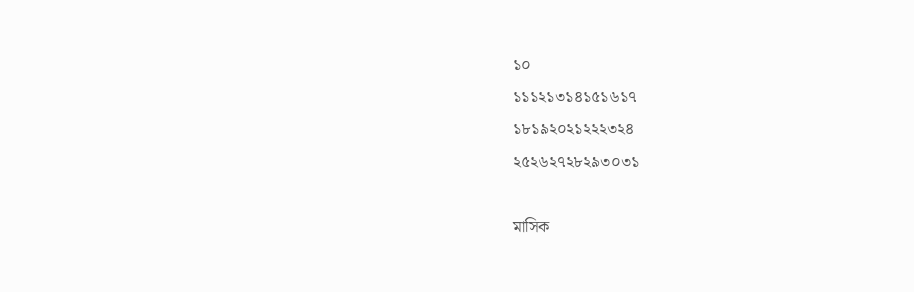১০
১১১২১৩১৪১৫১৬১৭
১৮১৯২০২১২২২৩২৪
২৫২৬২৭২৮২৯৩০৩১

মাসিক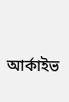আর্কাইভ